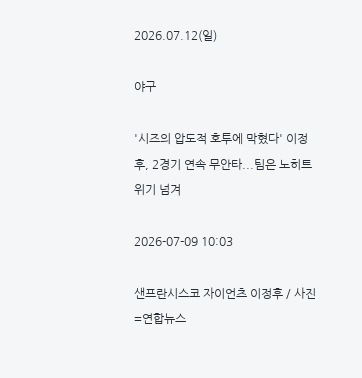2026.07.12(일)

야구

'시즈의 압도적 호투에 막혔다' 이정후, 2경기 연속 무안타...팀은 노히트 위기 넘겨

2026-07-09 10:03

샌프란시스코 자이언츠 이정후 / 사진=연합뉴스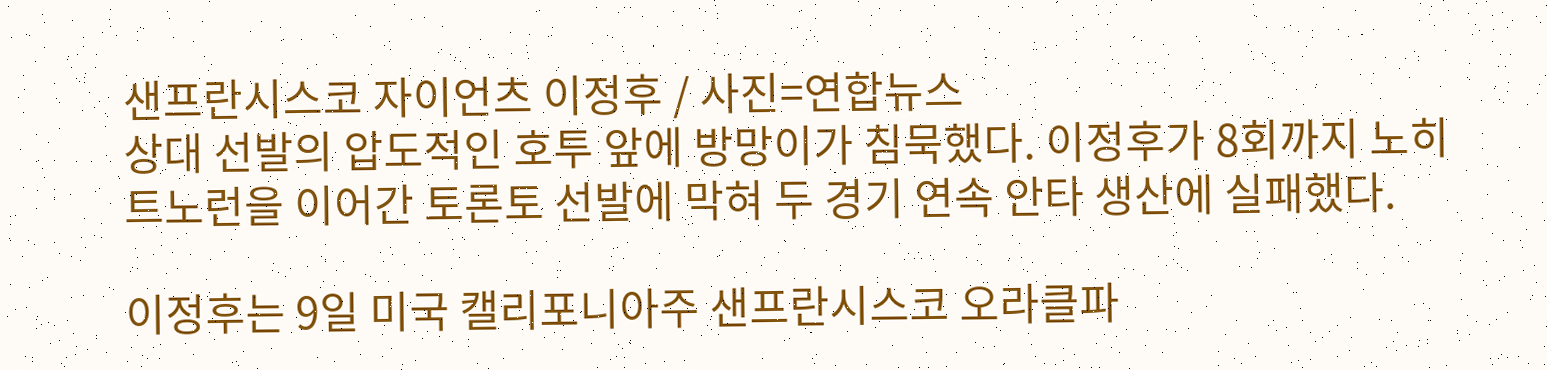샌프란시스코 자이언츠 이정후 / 사진=연합뉴스
상대 선발의 압도적인 호투 앞에 방망이가 침묵했다. 이정후가 8회까지 노히트노런을 이어간 토론토 선발에 막혀 두 경기 연속 안타 생산에 실패했다.

이정후는 9일 미국 캘리포니아주 샌프란시스코 오라클파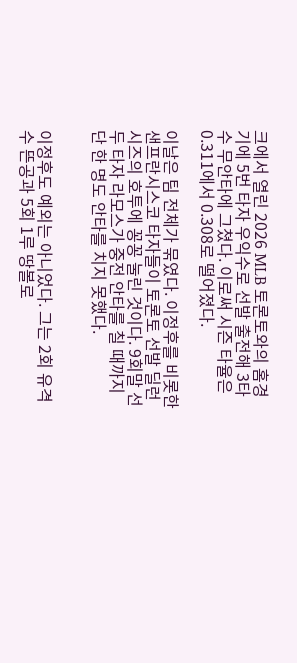크에서 열린 2026 MLB 토론토와의 홈경기에 5번 타자 우익수로 선발 출전해 3타수 무안타에 그쳤다. 이로써 시즌 타율은 0.311에서 0.308로 떨어졌다.

이날은 팀 전체가 묶였다. 이정후를 비롯한 샌프란시스코 타자들이 토론토 선발 딜런 시즈의 호투에 꽁꽁 눌린 것이다. 9회말 선두 타자 라모스가 중전 안타를 칠 때까지 단 한 명도 안타를 치지 못했다.


이정후도 예외는 아니었다. 그는 2회 유격수 뜬공과 5회 1루 땅볼로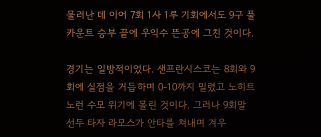물러난 데 이어 7회 1사 1루 기회에서도 9구 풀카운트 승부 끝에 우익수 뜬공에 그친 것이다.

경기는 일방적이었다. 샌프란시스코는 8회와 9회에 실점을 거듭하며 0-10까지 밀렸고 노히트노런 수모 위기에 몰린 것이다. 그러나 9회말 선두 타자 라모스가 안타를 쳐내며 겨우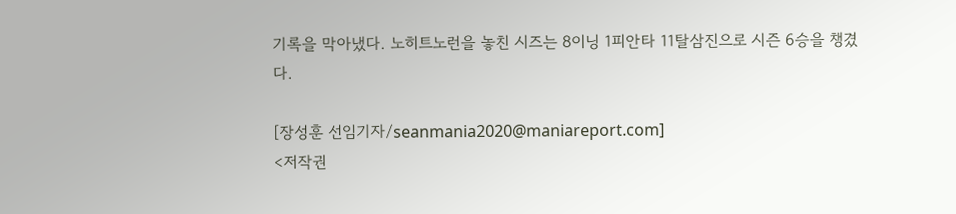기록을 막아냈다. 노히트노런을 놓친 시즈는 8이닝 1피안타 11탈삼진으로 시즌 6승을 챙겼다.

[장성훈 선임기자/seanmania2020@maniareport.com]
<저작권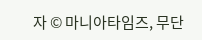자 © 마니아타임즈, 무단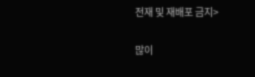전재 및 재배포 금지>

많이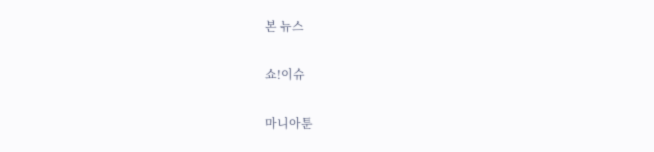본 뉴스

쇼!이슈

마니아툰